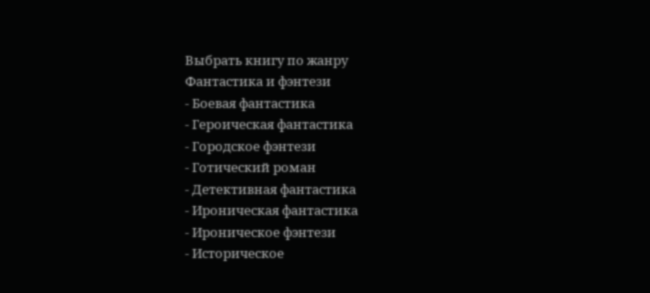Выбрать книгу по жанру
Фантастика и фэнтези
- Боевая фантастика
- Героическая фантастика
- Городское фэнтези
- Готический роман
- Детективная фантастика
- Ироническая фантастика
- Ироническое фэнтези
- Историческое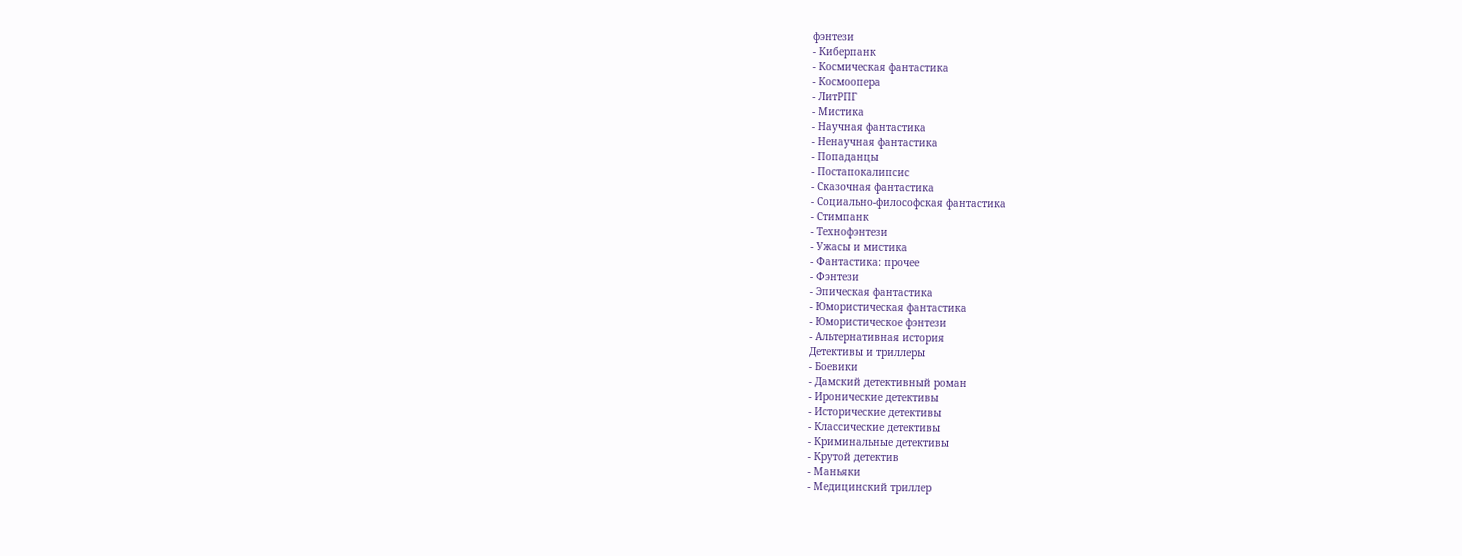фэнтези
- Киберпанк
- Космическая фантастика
- Космоопера
- ЛитРПГ
- Мистика
- Научная фантастика
- Ненаучная фантастика
- Попаданцы
- Постапокалипсис
- Сказочная фантастика
- Социально-философская фантастика
- Стимпанк
- Технофэнтези
- Ужасы и мистика
- Фантастика: прочее
- Фэнтези
- Эпическая фантастика
- Юмористическая фантастика
- Юмористическое фэнтези
- Альтернативная история
Детективы и триллеры
- Боевики
- Дамский детективный роман
- Иронические детективы
- Исторические детективы
- Классические детективы
- Криминальные детективы
- Крутой детектив
- Маньяки
- Медицинский триллер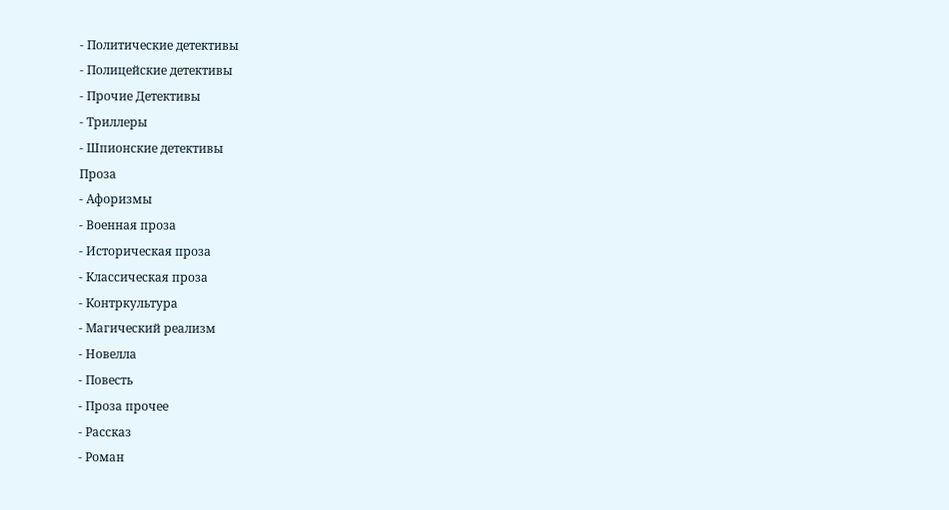- Политические детективы
- Полицейские детективы
- Прочие Детективы
- Триллеры
- Шпионские детективы
Проза
- Афоризмы
- Военная проза
- Историческая проза
- Классическая проза
- Контркультура
- Магический реализм
- Новелла
- Повесть
- Проза прочее
- Рассказ
- Роман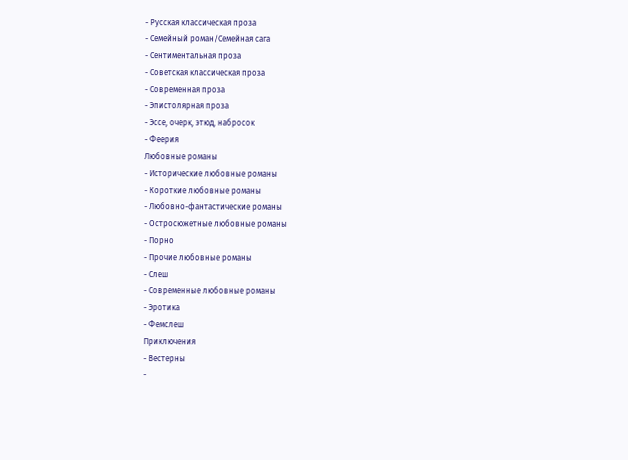- Русская классическая проза
- Семейный роман/Семейная сага
- Сентиментальная проза
- Советская классическая проза
- Современная проза
- Эпистолярная проза
- Эссе, очерк, этюд, набросок
- Феерия
Любовные романы
- Исторические любовные романы
- Короткие любовные романы
- Любовно-фантастические романы
- Остросюжетные любовные романы
- Порно
- Прочие любовные романы
- Слеш
- Современные любовные романы
- Эротика
- Фемслеш
Приключения
- Вестерны
-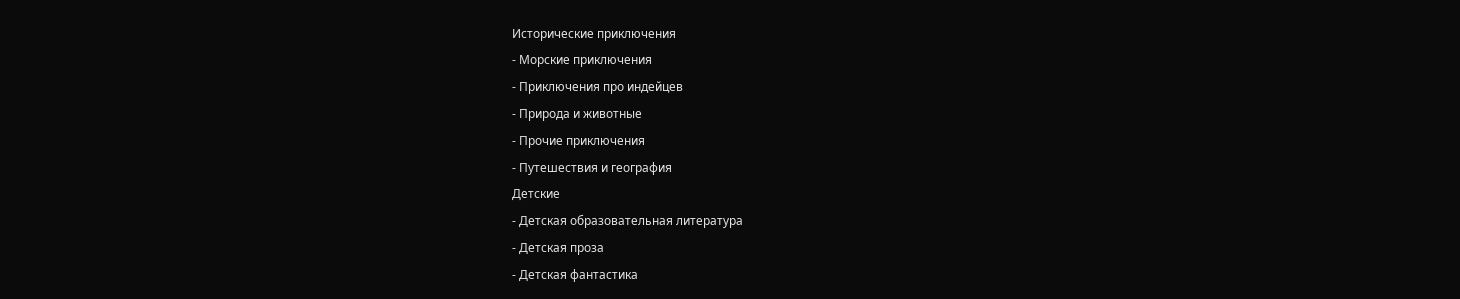Исторические приключения
- Морские приключения
- Приключения про индейцев
- Природа и животные
- Прочие приключения
- Путешествия и география
Детские
- Детская образовательная литература
- Детская проза
- Детская фантастика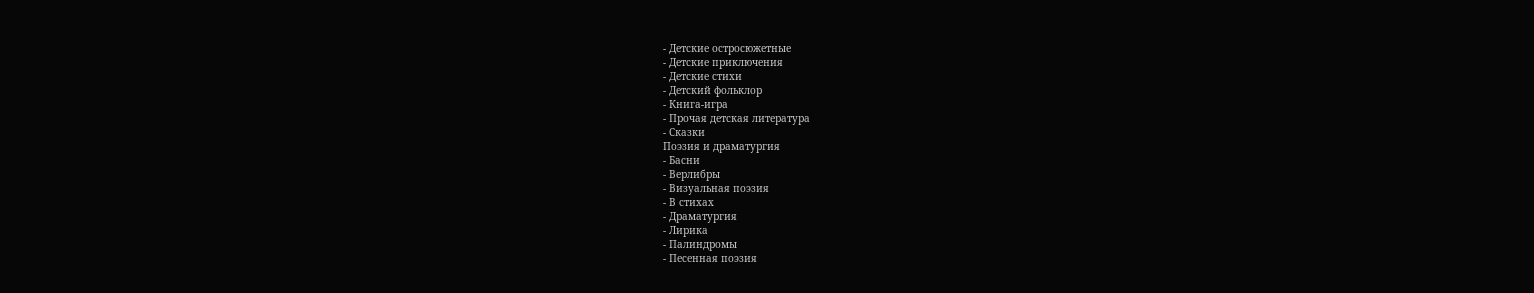- Детские остросюжетные
- Детские приключения
- Детские стихи
- Детский фольклор
- Книга-игра
- Прочая детская литература
- Сказки
Поэзия и драматургия
- Басни
- Верлибры
- Визуальная поэзия
- В стихах
- Драматургия
- Лирика
- Палиндромы
- Песенная поэзия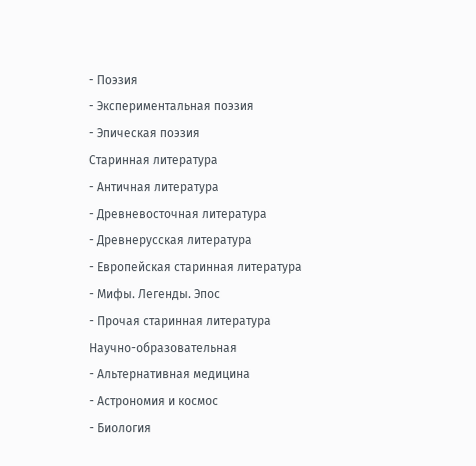- Поэзия
- Экспериментальная поэзия
- Эпическая поэзия
Старинная литература
- Античная литература
- Древневосточная литература
- Древнерусская литература
- Европейская старинная литература
- Мифы. Легенды. Эпос
- Прочая старинная литература
Научно-образовательная
- Альтернативная медицина
- Астрономия и космос
- Биология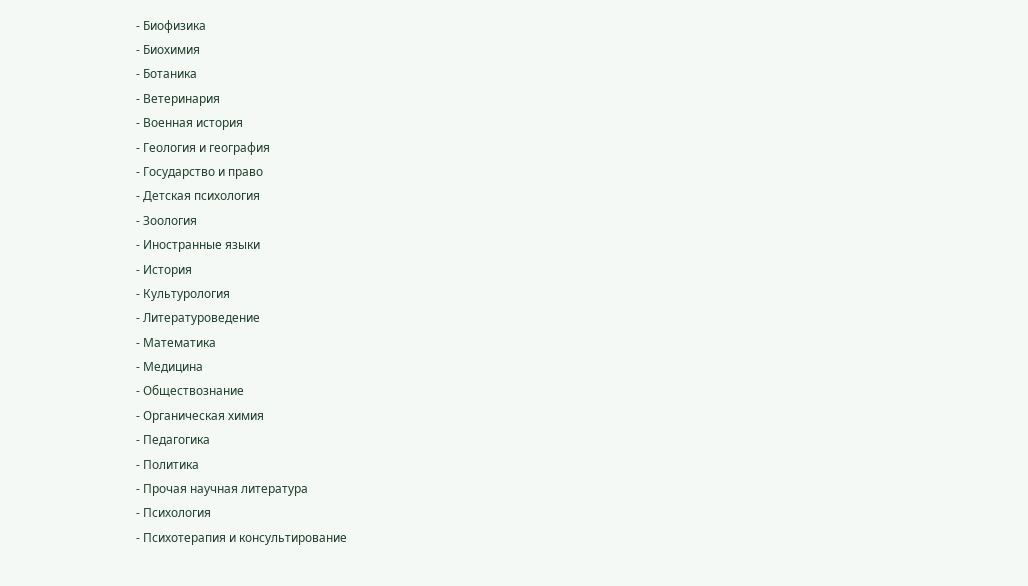- Биофизика
- Биохимия
- Ботаника
- Ветеринария
- Военная история
- Геология и география
- Государство и право
- Детская психология
- Зоология
- Иностранные языки
- История
- Культурология
- Литературоведение
- Математика
- Медицина
- Обществознание
- Органическая химия
- Педагогика
- Политика
- Прочая научная литература
- Психология
- Психотерапия и консультирование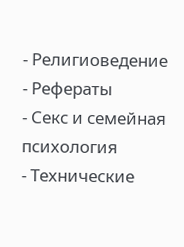- Религиоведение
- Рефераты
- Секс и семейная психология
- Технические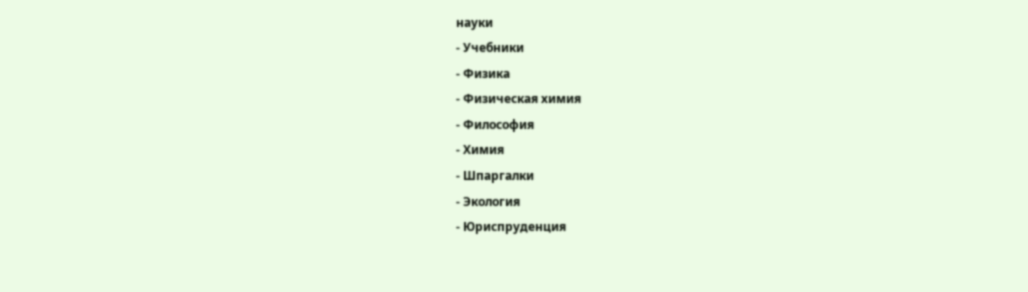науки
- Учебники
- Физика
- Физическая химия
- Философия
- Химия
- Шпаргалки
- Экология
- Юриспруденция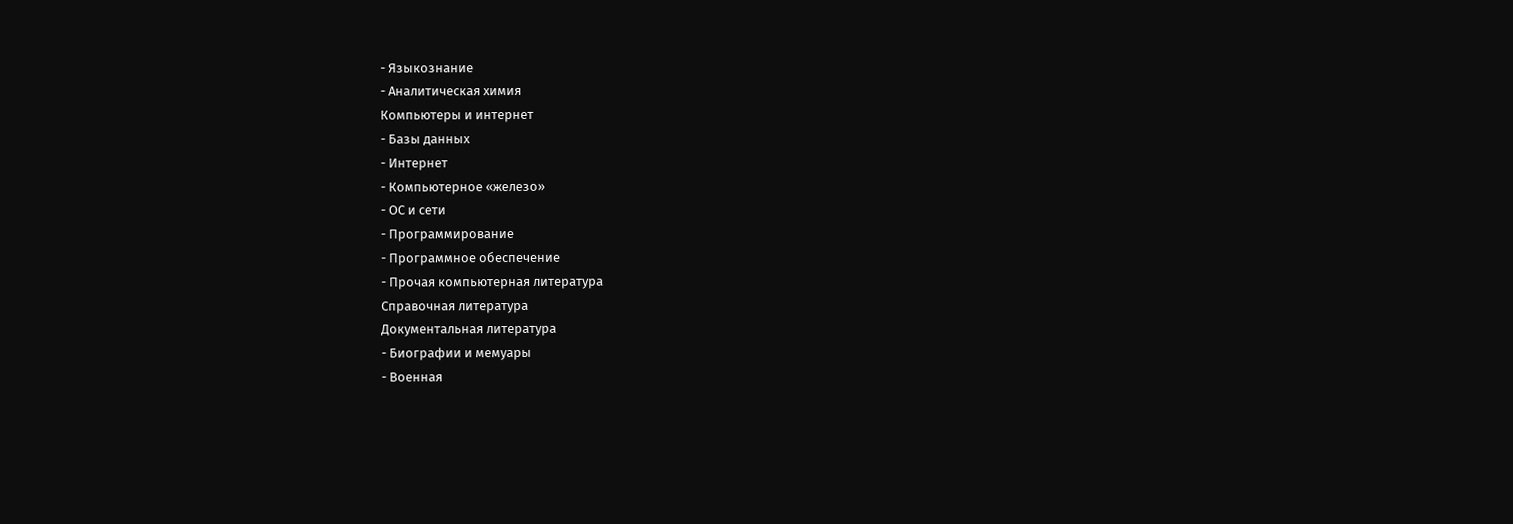- Языкознание
- Аналитическая химия
Компьютеры и интернет
- Базы данных
- Интернет
- Компьютерное «железо»
- ОС и сети
- Программирование
- Программное обеспечение
- Прочая компьютерная литература
Справочная литература
Документальная литература
- Биографии и мемуары
- Военная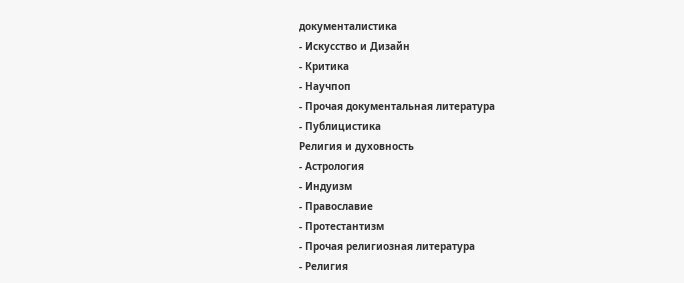документалистика
- Искусство и Дизайн
- Критика
- Научпоп
- Прочая документальная литература
- Публицистика
Религия и духовность
- Астрология
- Индуизм
- Православие
- Протестантизм
- Прочая религиозная литература
- Религия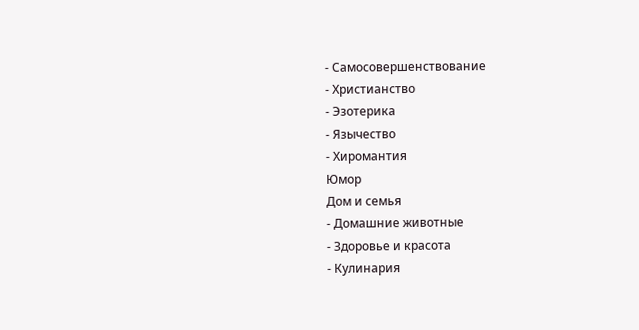- Самосовершенствование
- Христианство
- Эзотерика
- Язычество
- Хиромантия
Юмор
Дом и семья
- Домашние животные
- Здоровье и красота
- Кулинария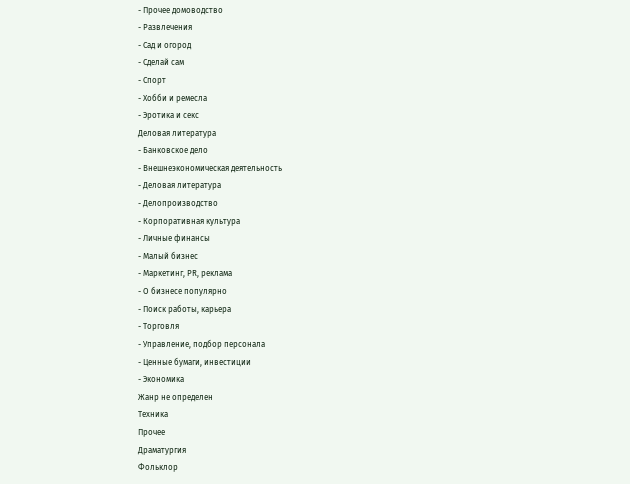- Прочее домоводство
- Развлечения
- Сад и огород
- Сделай сам
- Спорт
- Хобби и ремесла
- Эротика и секс
Деловая литература
- Банковское дело
- Внешнеэкономическая деятельность
- Деловая литература
- Делопроизводство
- Корпоративная культура
- Личные финансы
- Малый бизнес
- Маркетинг, PR, реклама
- О бизнесе популярно
- Поиск работы, карьера
- Торговля
- Управление, подбор персонала
- Ценные бумаги, инвестиции
- Экономика
Жанр не определен
Техника
Прочее
Драматургия
Фольклор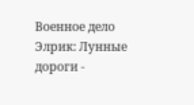Военное дело
Элрик: Лунные дороги -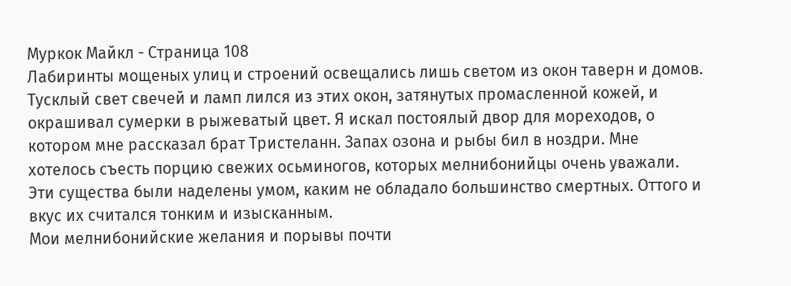Муркок Майкл - Страница 108
Лабиринты мощеных улиц и строений освещались лишь светом из окон таверн и домов. Тусклый свет свечей и ламп лился из этих окон, затянутых промасленной кожей, и окрашивал сумерки в рыжеватый цвет. Я искал постоялый двор для мореходов, о котором мне рассказал брат Тристеланн. Запах озона и рыбы бил в ноздри. Мне хотелось съесть порцию свежих осьминогов, которых мелнибонийцы очень уважали. Эти существа были наделены умом, каким не обладало большинство смертных. Оттого и вкус их считался тонким и изысканным.
Мои мелнибонийские желания и порывы почти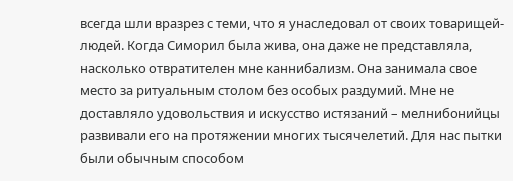всегда шли вразрез с теми, что я унаследовал от своих товарищей-людей. Когда Симорил была жива, она даже не представляла, насколько отвратителен мне каннибализм. Она занимала свое место за ритуальным столом без особых раздумий. Мне не доставляло удовольствия и искусство истязаний – мелнибонийцы развивали его на протяжении многих тысячелетий. Для нас пытки были обычным способом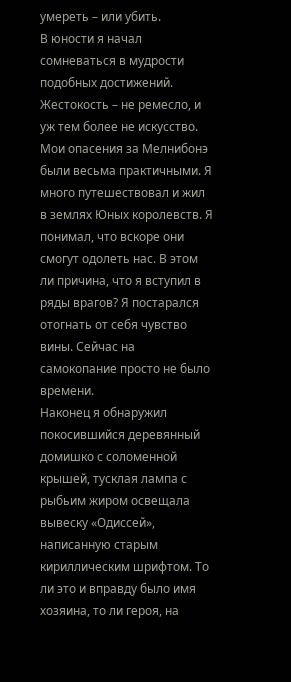умереть – или убить.
В юности я начал сомневаться в мудрости подобных достижений. Жестокость – не ремесло, и уж тем более не искусство. Мои опасения за Мелнибонэ были весьма практичными. Я много путешествовал и жил в землях Юных королевств. Я понимал, что вскоре они смогут одолеть нас. В этом ли причина, что я вступил в ряды врагов? Я постарался отогнать от себя чувство вины. Сейчас на самокопание просто не было времени.
Наконец я обнаружил покосившийся деревянный домишко с соломенной крышей, тусклая лампа с рыбьим жиром освещала вывеску «Одиссей», написанную старым кириллическим шрифтом. То ли это и вправду было имя хозяина, то ли героя, на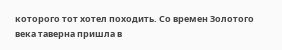которого тот хотел походить. Со времен Золотого века таверна пришла в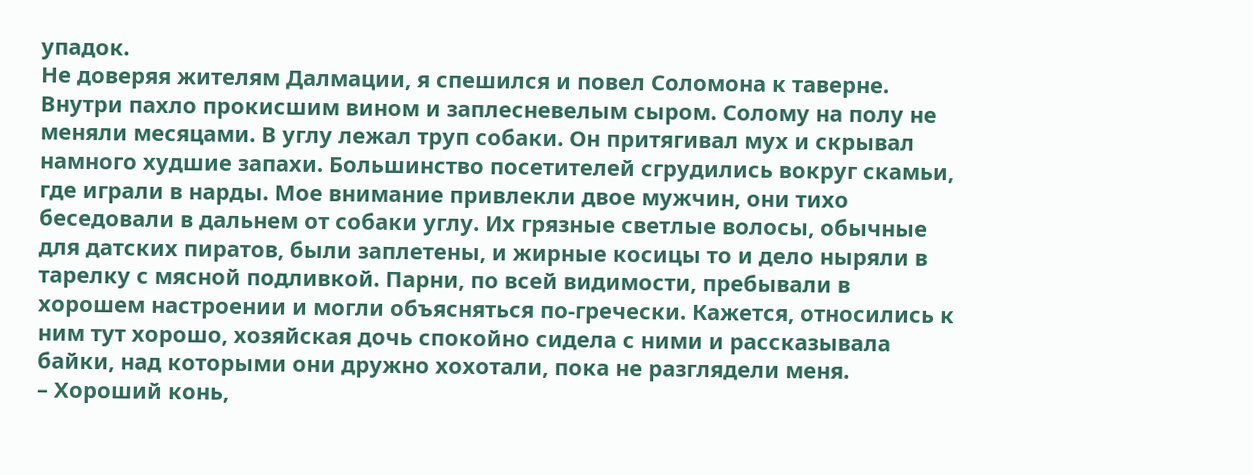упадок.
Не доверяя жителям Далмации, я спешился и повел Соломона к таверне. Внутри пахло прокисшим вином и заплесневелым сыром. Солому на полу не меняли месяцами. В углу лежал труп собаки. Он притягивал мух и скрывал намного худшие запахи. Большинство посетителей сгрудились вокруг скамьи, где играли в нарды. Мое внимание привлекли двое мужчин, они тихо беседовали в дальнем от собаки углу. Их грязные светлые волосы, обычные для датских пиратов, были заплетены, и жирные косицы то и дело ныряли в тарелку с мясной подливкой. Парни, по всей видимости, пребывали в хорошем настроении и могли объясняться по-гречески. Кажется, относились к ним тут хорошо, хозяйская дочь спокойно сидела с ними и рассказывала байки, над которыми они дружно хохотали, пока не разглядели меня.
– Хороший конь,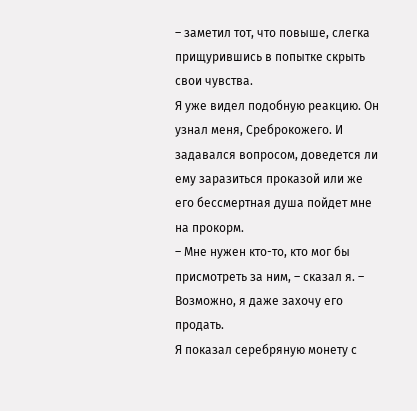– заметил тот, что повыше, слегка прищурившись в попытке скрыть свои чувства.
Я уже видел подобную реакцию. Он узнал меня, Среброкожего. И задавался вопросом, доведется ли ему заразиться проказой или же его бессмертная душа пойдет мне на прокорм.
– Мне нужен кто-то, кто мог бы присмотреть за ним, – сказал я. – Возможно, я даже захочу его продать.
Я показал серебряную монету с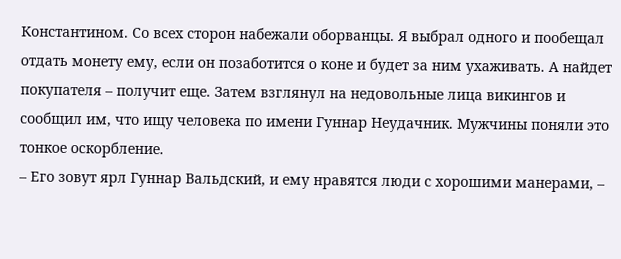Константином. Со всех сторон набежали оборванцы. Я выбрал одного и пообещал отдать монету ему, если он позаботится о коне и будет за ним ухаживать. А найдет покупателя – получит еще. Затем взглянул на недовольные лица викингов и сообщил им, что ищу человека по имени Гуннар Неудачник. Мужчины поняли это тонкое оскорбление.
– Его зовут ярл Гуннар Вальдский, и ему нравятся люди с хорошими манерами, –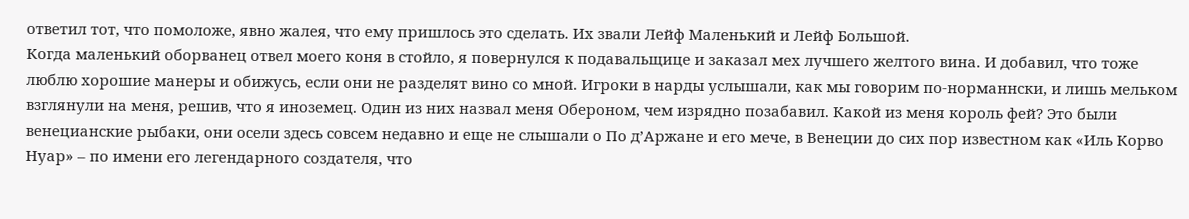ответил тот, что помоложе, явно жалея, что ему пришлось это сделать. Их звали Лейф Маленький и Лейф Большой.
Когда маленький оборванец отвел моего коня в стойло, я повернулся к подавальщице и заказал мех лучшего желтого вина. И добавил, что тоже люблю хорошие манеры и обижусь, если они не разделят вино со мной. Игроки в нарды услышали, как мы говорим по-норманнски, и лишь мельком взглянули на меня, решив, что я иноземец. Один из них назвал меня Обероном, чем изрядно позабавил. Какой из меня король фей? Это были венецианские рыбаки, они осели здесь совсем недавно и еще не слышали о По д’Аржане и его мече, в Венеции до сих пор известном как «Иль Корво Нуар» – по имени его легендарного создателя, что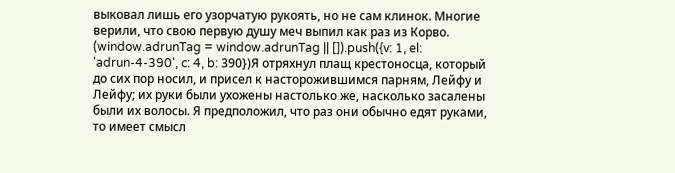выковал лишь его узорчатую рукоять, но не сам клинок. Многие верили, что свою первую душу меч выпил как раз из Корво.
(window.adrunTag = window.adrunTag || []).push({v: 1, el: 'adrun-4-390', c: 4, b: 390})Я отряхнул плащ крестоносца, который до сих пор носил, и присел к насторожившимся парням, Лейфу и Лейфу; их руки были ухожены настолько же, насколько засалены были их волосы. Я предположил, что раз они обычно едят руками, то имеет смысл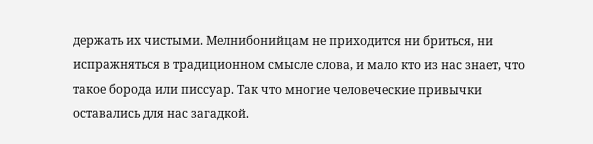держать их чистыми. Мелнибонийцам не приходится ни бриться, ни испражняться в традиционном смысле слова, и мало кто из нас знает, что такое борода или писсуар. Так что многие человеческие привычки оставались для нас загадкой.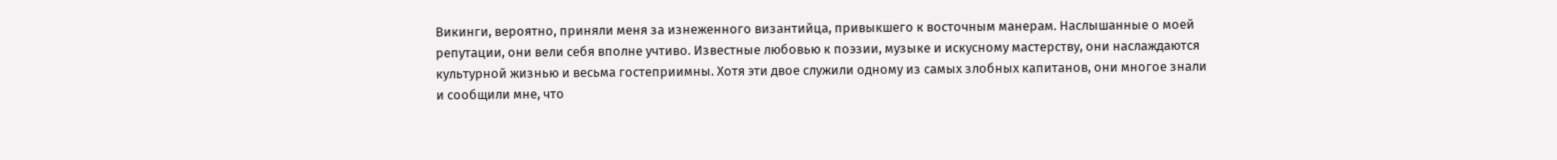Викинги, вероятно, приняли меня за изнеженного византийца, привыкшего к восточным манерам. Наслышанные о моей репутации, они вели себя вполне учтиво. Известные любовью к поэзии, музыке и искусному мастерству, они наслаждаются культурной жизнью и весьма гостеприимны. Хотя эти двое служили одному из самых злобных капитанов, они многое знали и сообщили мне, что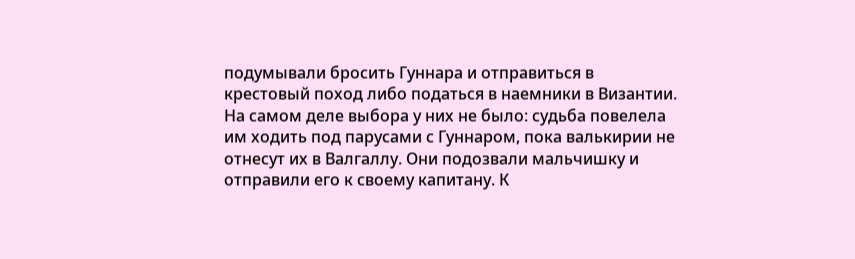подумывали бросить Гуннара и отправиться в крестовый поход либо податься в наемники в Византии. На самом деле выбора у них не было: судьба повелела им ходить под парусами с Гуннаром, пока валькирии не отнесут их в Валгаллу. Они подозвали мальчишку и отправили его к своему капитану. К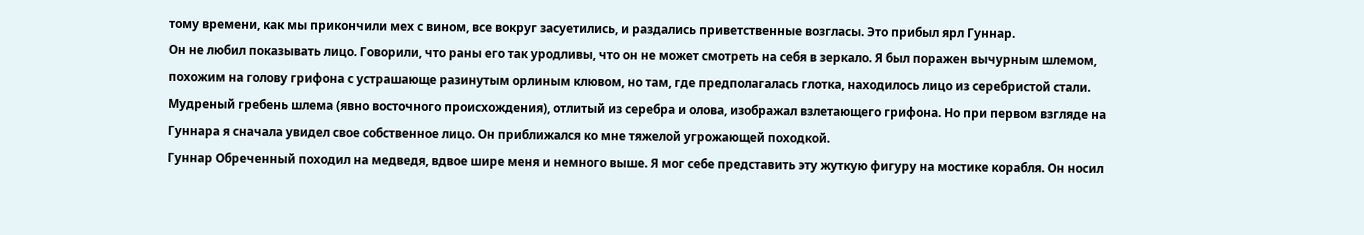тому времени, как мы прикончили мех с вином, все вокруг засуетились, и раздались приветственные возгласы. Это прибыл ярл Гуннар.
Он не любил показывать лицо. Говорили, что раны его так уродливы, что он не может смотреть на себя в зеркало. Я был поражен вычурным шлемом, похожим на голову грифона с устрашающе разинутым орлиным клювом, но там, где предполагалась глотка, находилось лицо из серебристой стали. Мудреный гребень шлема (явно восточного происхождения), отлитый из серебра и олова, изображал взлетающего грифона. Но при первом взгляде на Гуннара я сначала увидел свое собственное лицо. Он приближался ко мне тяжелой угрожающей походкой.
Гуннар Обреченный походил на медведя, вдвое шире меня и немного выше. Я мог себе представить эту жуткую фигуру на мостике корабля. Он носил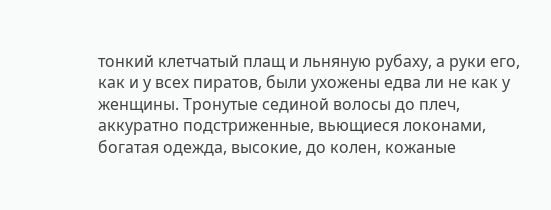тонкий клетчатый плащ и льняную рубаху, а руки его, как и у всех пиратов, были ухожены едва ли не как у женщины. Тронутые сединой волосы до плеч, аккуратно подстриженные, вьющиеся локонами, богатая одежда, высокие, до колен, кожаные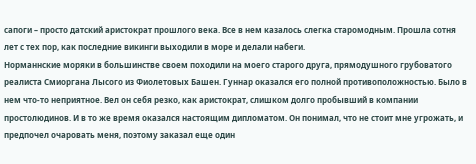сапоги – просто датский аристократ прошлого века. Все в нем казалось слегка старомодным. Прошла сотня лет с тех пор, как последние викинги выходили в море и делали набеги.
Норманнские моряки в большинстве своем походили на моего старого друга, прямодушного грубоватого реалиста Смиоргана Лысого из Фиолетовых Башен. Гуннар оказался его полной противоположностью. Было в нем что-то неприятное. Вел он себя резко, как аристократ, слишком долго пробывший в компании простолюдинов. И в то же время оказался настоящим дипломатом. Он понимал, что не стоит мне угрожать, и предпочел очаровать меня, поэтому заказал еще один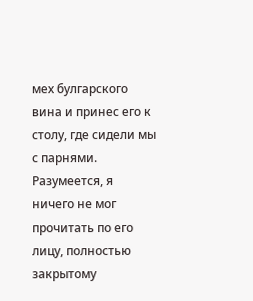мех булгарского вина и принес его к столу, где сидели мы с парнями. Разумеется, я ничего не мог прочитать по его лицу, полностью закрытому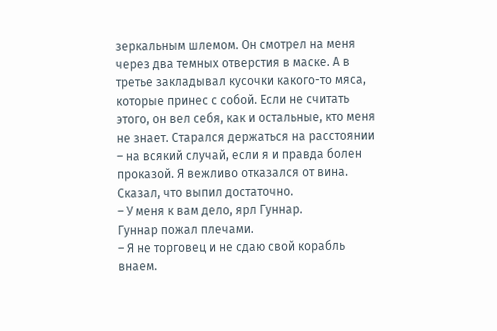зеркальным шлемом. Он смотрел на меня через два темных отверстия в маске. А в третье закладывал кусочки какого-то мяса, которые принес с собой. Если не считать этого, он вел себя, как и остальные, кто меня не знает. Старался держаться на расстоянии – на всякий случай, если я и правда болен проказой. Я вежливо отказался от вина. Сказал, что выпил достаточно.
– У меня к вам дело, ярл Гуннар.
Гуннар пожал плечами.
– Я не торговец и не сдаю свой корабль внаем.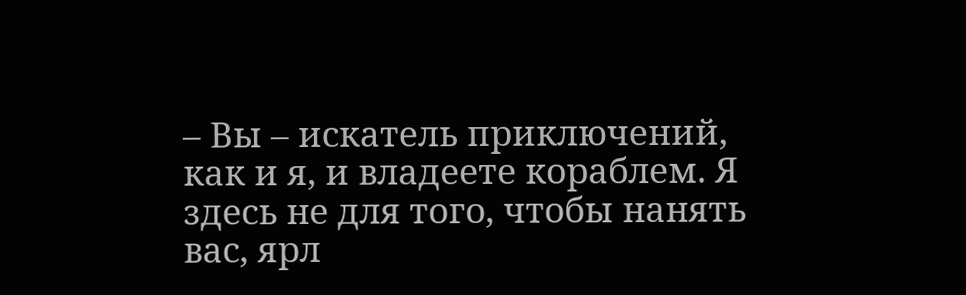– Вы – искатель приключений, как и я, и владеете кораблем. Я здесь не для того, чтобы нанять вас, ярл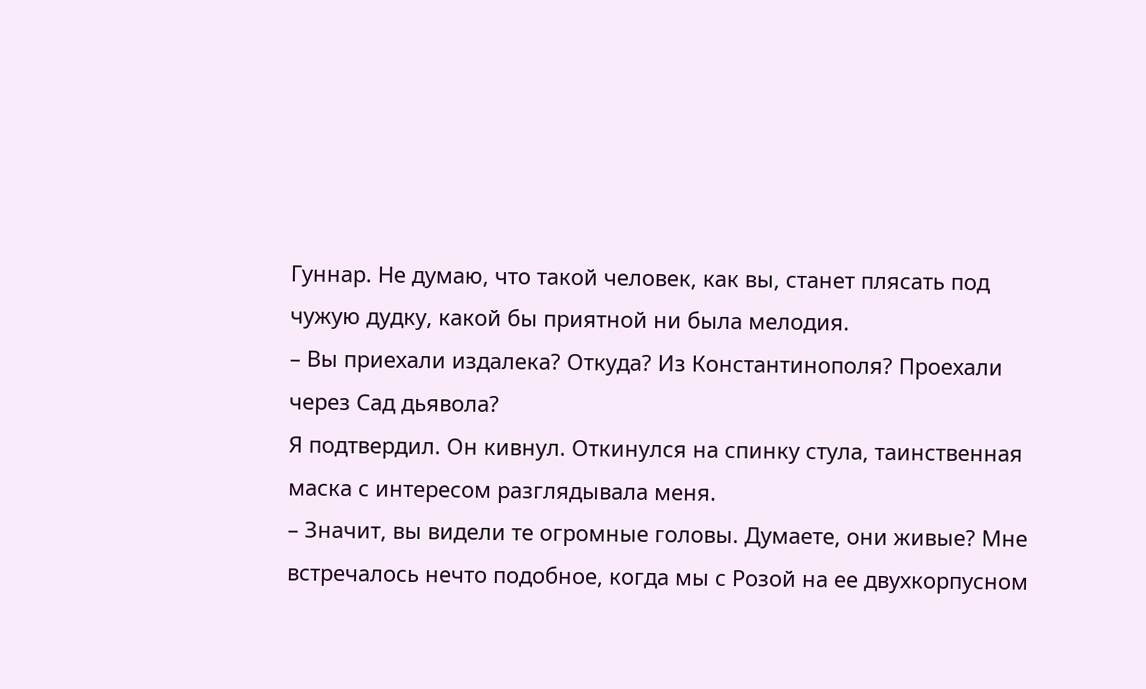Гуннар. Не думаю, что такой человек, как вы, станет плясать под чужую дудку, какой бы приятной ни была мелодия.
– Вы приехали издалека? Откуда? Из Константинополя? Проехали через Сад дьявола?
Я подтвердил. Он кивнул. Откинулся на спинку стула, таинственная маска с интересом разглядывала меня.
– Значит, вы видели те огромные головы. Думаете, они живые? Мне встречалось нечто подобное, когда мы с Розой на ее двухкорпусном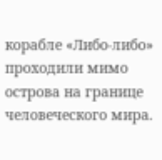корабле «Либо-либо» проходили мимо острова на границе человеческого мира.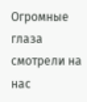Огромные глаза смотрели на нас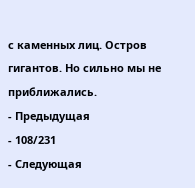с каменных лиц. Остров гигантов. Но сильно мы не приближались.
- Предыдущая
- 108/231
- Следующая